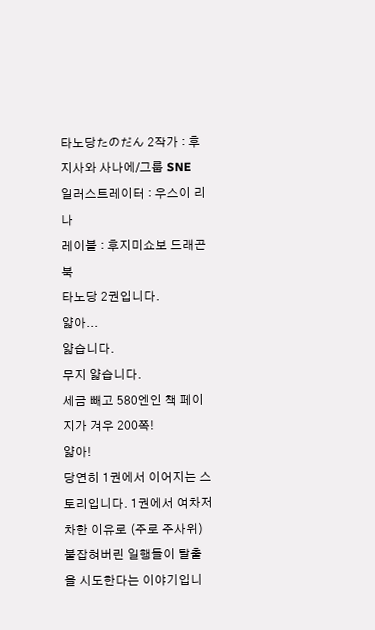타노당たのだん 2작가 : 후지사와 사나에/그룹 SNE
일러스트레이터 : 우스이 리나
레이블 : 후지미쇼보 드래곤북
타노당 2권입니다.
얇아...
얇습니다.
무지 얇습니다.
세금 빼고 580엔인 책 페이지가 겨우 200쪽!
얇아!
당연히 1권에서 이어지는 스토리입니다. 1권에서 여차저차한 이유로 (주로 주사위) 붙잡혀버린 일행들이 탈출을 시도한다는 이야기입니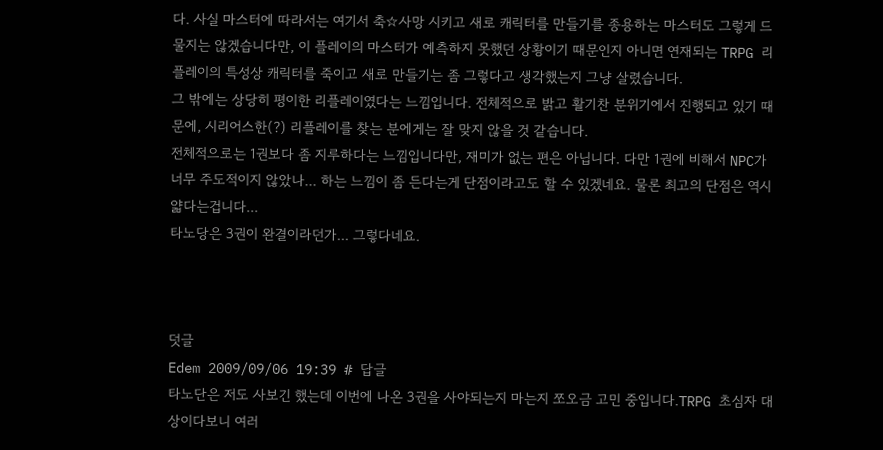다. 사실 마스터에 따라서는 여기서 축☆사망 시키고 새로 캐릭터를 만들기를 종용하는 마스터도 그렇게 드물지는 않겠습니다만, 이 플레이의 마스터가 예측하지 못했던 상황이기 때문인지 아니면 연재되는 TRPG 리플레이의 특성상 캐릭터를 죽이고 새로 만들기는 좀 그렇다고 생각했는지 그냥 살렸습니다.
그 밖에는 상당히 평이한 리플레이였다는 느낌입니다. 전체적으로 밝고 활기찬 분위기에서 진행되고 있기 때문에, 시리어스한(?) 리플레이를 찾는 분에게는 잘 맞지 않을 것 같습니다.
전체적으로는 1권보다 좀 지루하다는 느낌입니다만, 재미가 없는 편은 아닙니다. 다만 1권에 비해서 NPC가 너무 주도적이지 않았나... 하는 느낌이 좀 든다는게 단점이라고도 할 수 있겠네요. 물론 최고의 단점은 역시 얇다는겁니다...
타노당은 3권이 완결이라던가... 그렇다네요.



덧글
Edem 2009/09/06 19:39 # 답글
타노단은 저도 사보긴 했는데 이번에 나온 3권을 사야되는지 마는지 쪼오금 고민 중입니다.TRPG 초심자 대상이다보니 여러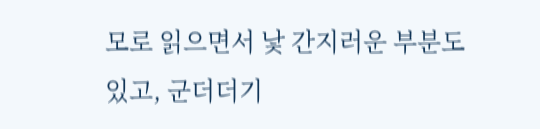모로 읽으면서 낯 간지러운 부분도 있고, 군더더기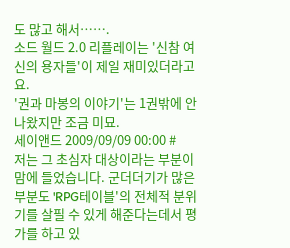도 많고 해서…….
소드 월드 2.0 리플레이는 '신참 여신의 용자들'이 제일 재미있더라고요.
'권과 마봉의 이야기'는 1권밖에 안 나왔지만 조금 미묘.
세이앤드 2009/09/09 00:00 #
저는 그 초심자 대상이라는 부분이 맘에 들었습니다. 군더더기가 많은 부분도 'RPG테이블'의 전체적 분위기를 살필 수 있게 해준다는데서 평가를 하고 있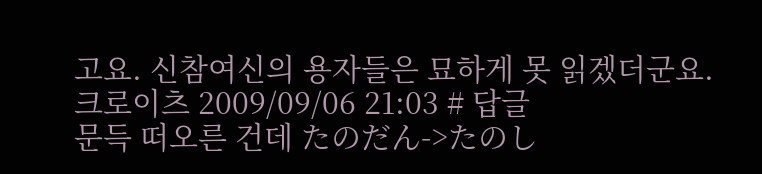고요. 신참여신의 용자들은 묘하게 못 읽겠더군요.
크로이츠 2009/09/06 21:03 # 답글
문득 떠오른 건데 たのだん->たのし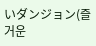いダンジョン(즐거운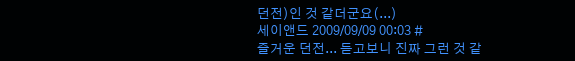던전)인 것 같더군요(...)
세이앤드 2009/09/09 00:03 #
즐거운 던전... 듣고보니 진짜 그런 것 같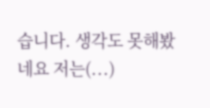습니다. 생각도 못해봤네요 저는(...)